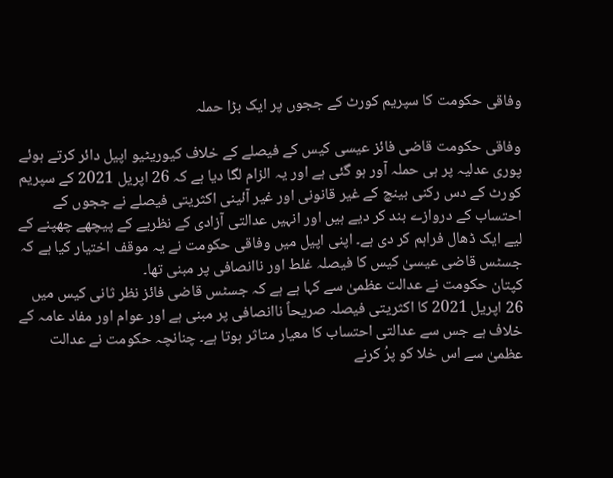وفاقی حکومت کا سپریم کورٹ کے ججوں پر ایک بڑا حملہ

وفاقی حکومت قاضی فائز عیسی کیس کے فیصلے کے خلاف کیوریٹیو اپیل دائر کرتے ہوئے پوری عدلیہ پر ہی حملہ آور ہو گئی ہے اور یہ الزام لگا دیا ہے کہ 26 اپریل 2021 کے سپریم کورٹ کے دس رکنی بینچ کے غیر قانونی اور غیر آئینی اکثریتی فیصلے نے ججوں کے احتساب کے دروازے بند کر دیے ہیں اور انہیں عدالتی آزادی کے نظریے کے پیچھے چھپنے کے لیے ایک ڈھال فراہم کر دی ہے۔ اپنی اپیل میں وفاقی حکومت نے یہ موقف اختیار کیا ہے کہ جسٹس قاضی عیسیٰ کیس کا فیصلہ غلط اور ناانصافی پر مبنی تھا۔
کپتان حکومت نے عدالت عظمیٰ سے کہا ہے ہے کہ جسٹس قاضی فائز نظر ثانی کیس میں 26 اپریل 2021 کا اکثریتی فیصلہ صریحاً ناانصافی پر مبنی ہے اور عوام اور مفاد عامہ کے خلاف ہے جس سے عدالتی احتساب کا معیار متاثر ہوتا ہے۔ چنانچہ حکومت نے عدالت عظمیٰ سے اس خلا کو پرُ کرنے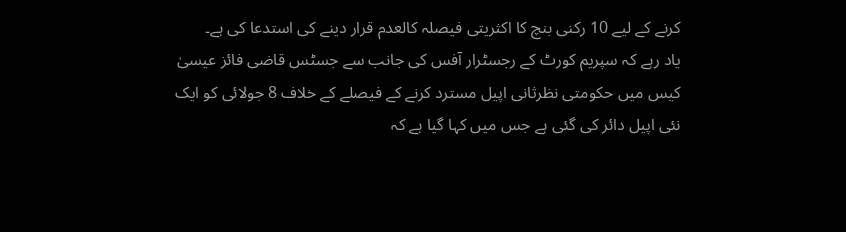کرنے کے لیے 10 رکنی بنچ کا اکثریتی فیصلہ کالعدم قرار دینے کی استدعا کی ہے۔
یاد رہے کہ سپریم کورٹ کے رجسٹرار آفس کی جانب سے جسٹس قاضی فائز عیسیٰ کیس میں حکومتی نظرثانی اپیل مسترد کرنے کے فیصلے کے خلاف 8 جولائی کو ایک نئی اپیل دائر کی گئی ہے جس میں کہا گیا ہے کہ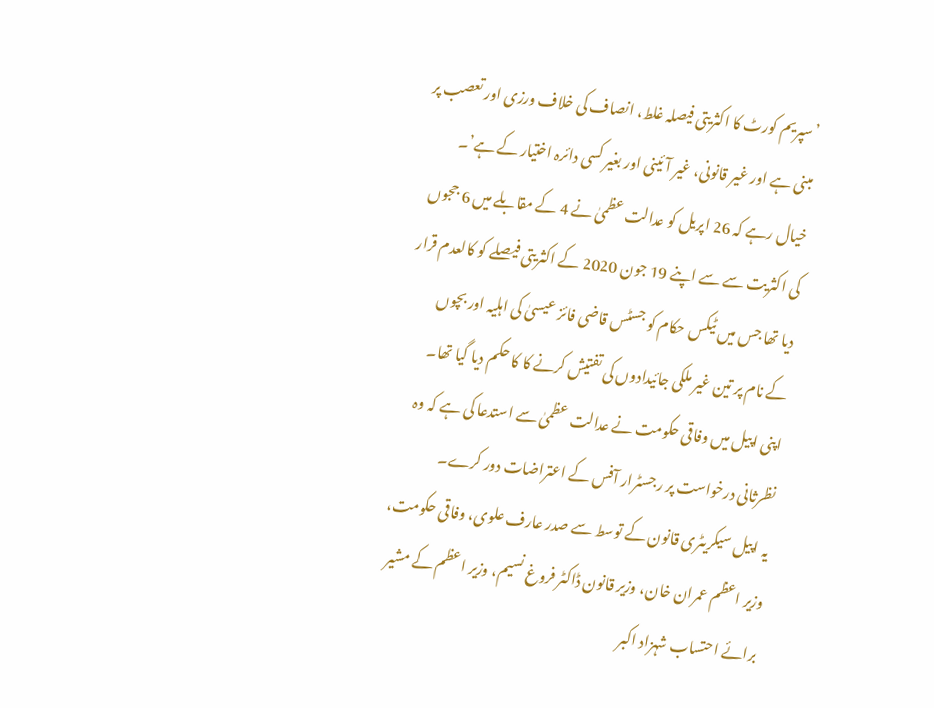’سپریم کورٹ کا اکثریتی فیصلہ غلط، انصاف کی خلاف ورزی اور تعصب پر مبنی ہے اور غیر قانونی، غیر آئینی اور بغیر کسی دائرہ اختیار کے ہے’۔ خیال رہے کہ 26 اپریل کو عدالت عظمیٰ نے 4 کے مقابلے میں 6 ججوں کی اکثریت سے سے اپنے 19 جون 2020 کے اکثریتی فیصلے کو کالعدم قرار دیا تھا جس میں ٹیکس حکام کو جسٹس قاضی فائز عیسیٰ کی اہلیہ اور بچوں کے نام پر تین غیر ملکی جائیدادوں کی تفتیش کرنے کا کا حکم دیا گیا تھا۔
اپنی اپیل میں وفاقی حکومت نے عدالت عظمیٰ سے استدعا کی ہے کہ وہ نظرثانی درخواست پر رجسٹرار آفس کے اعتراضات دور کرے۔
یہ اپیل سیکریٹری قانون کے توسط سے صدر عارف علوی، وفاقی حکومت، وزیر اعظم عمران خان، وزیر قانون ڈاکٹر فروغ نسیم، وزیر اعظم کے مشیر برائے احتساب شہزاد اکبر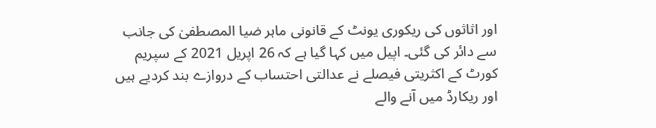اور اثاثوں کی ریکوری یونٹ کے قانونی ماہر ضیا المصطفیٰ کی جانب سے دائر کی گئی۔ اپیل میں کہا گیا ہے کہ 26 اپریل 2021 کے سپریم کورٹ کے اکثریتی فیصلے نے عدالتی احتساب کے دروازے بند کردیے ہیں اور ریکارڈ میں آنے والے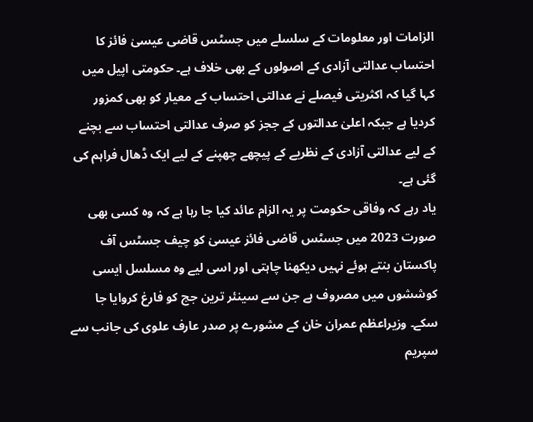الزامات اور معلومات کے سلسلے میں جسٹس قاضی عیسیٰ فائز کا احتساب عدالتی آزادی کے اصولوں کے بھی خلاف ہے۔ حکومتی اپیل میں کہا گیا کہ اکثریتی فیصلے نے عدالتی احتساب کے معیار کو بھی کمزور کردیا ہے جبکہ اعلیٰ عدالتوں کے ججز کو صرف عدالتی احتساب سے بچنے کے لیے عدالتی آزادی کے نظریے کے پیچھے چھپنے کے لیے ایک ڈھال فراہم کی گئی ہے۔
یاد رہے کہ وفاقی حکومت پر یہ الزام عائد کیا جا رہا ہے کہ وہ کسی بھی صورت 2023 میں جسٹس قاضی فائز عیسیٰ کو چیف جسٹس آف پاکستان بنتے ہوئے نہیں دیکھنا چاہتی اور اسی لیے وہ مسلسل ایسی کوششوں میں مصروف ہے جن سے سینئر ترین جج کو فارغ کروایا جا سکے۔ وزیراعظم عمران خان کے مشورے پر صدر عارف علوی کی جانب سے سپریم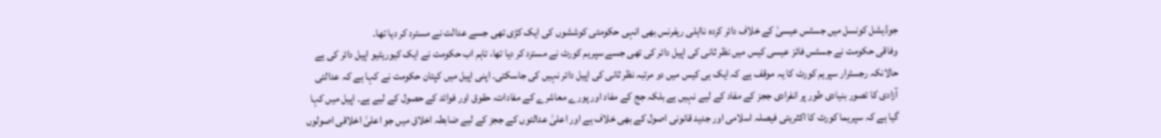جوڈیشل کونسل میں جسٹس عیسیٰ کے خلاف دائر کردہ نااہلی ریفرنس بھی انہی حکومتی کوششوں کی ایک کڑی تھی جسے عدالت نے مسترد کر دیا تھا۔
وفاقی حکومت نے جسٹس فائز عیسی کیس میں نظر ثانی کی اپیل دائر کی تھی جسے سپریم کورٹ نے مسترد کر دیا تھا، تاہم اب حکومت نے ایک کیوریٹیو اپیل دائر کی ہے حالانکہ رجسٹرار سپریم کورٹ کا یہ موقف ہے کہ ایک ہی کیس میں دو مرتبہ نظر ثانی کی اپیل دائر نہیں کی جاسکتی۔ اپنی اپیل میں کپتان حکومت نے کہا ہے کہ عدالتی آزادی کا تصور بنیادی طور پر انفرادی ججز کے مفاد کے لیے نہیں ہے بلکہ جج کے مفاد اور پورے معاشرے کے مفادات، حقوق اور فوائد کے حصول کے لیے ہے۔ اپیل میں کہا گیا ہے کہ سپریما کورٹ کا اکثریتی فیصلہ اسلامی اور جدید قانونی اصول کے بھی خلاف ہے اور اعلیٰ عدالتوں کے ججز کے لیے ضابطہ اخلاق میں جو اعلیٰ اخلاقی اصولوں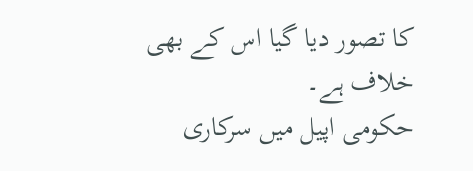کا تصور دیا گیا اس کے بھی خلاف ہے۔
حکومی اپیل میں سرکاری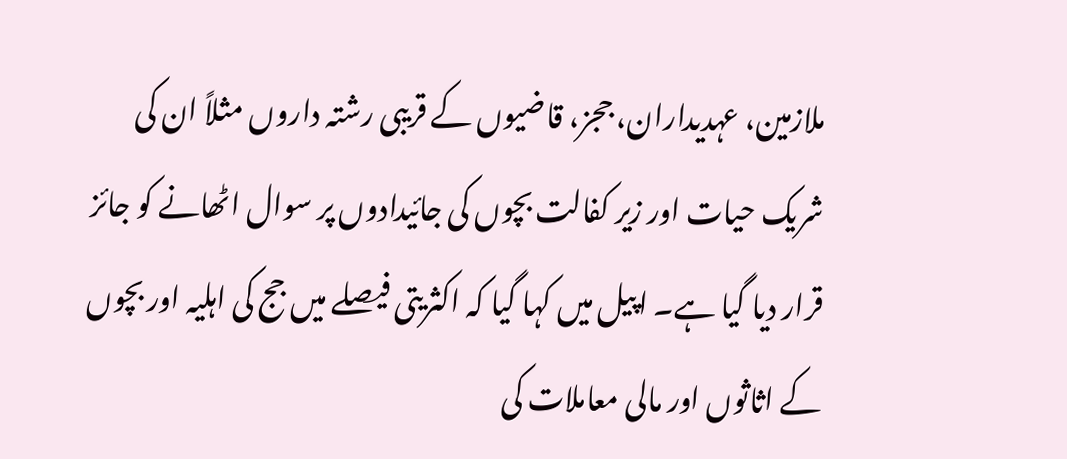ملازمین، عہدیداران، ججز، قاضیوں کے قریبی رشتہ داروں مثلاً ان کی شریک حیات اور زیر کفالت بچوں کی جائیدادوں پر سوال اٹھانے کو جائز قرار دیا گیا ہے۔ اپیل میں کہا گیا کہ اکثریتی فیصلے میں جج کی اہلیہ اور بچوں کے اثاثوں اور مالی معاملات کی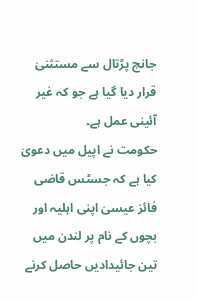جانچ پڑتال سے مستثنیٰ قرار دیا گیا ہے جو کہ غیر آئینی عمل ہے۔
حکومت نے اپیل میں دعویٰ کیا ہے کہ جسٹس قاضی فائز عیسیٰ اپنی اہلیہ اور بچوں کے نام پر لندن میں تین جائیدادیں حاصل کرنے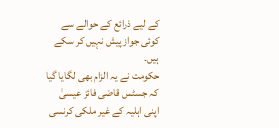کے لیے ذرائع کے حوالے سے کوئی جواز پیش نہیں کر سکے ہیں۔
حکومت نے یہ الزام بھی لگایا گیا کہ جسٹس قاضی فائز عیسیٰ اپنی اہلیہ کے غیر ملکی کرنسی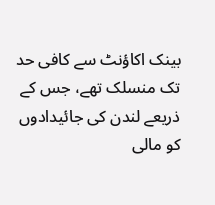بینک اکاؤنٹ سے کافی حد تک منسلک تھے، جس کے ذریعے لندن کی جائیدادوں کو مالی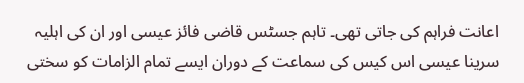اعانت فراہم کی جاتی تھی۔ تاہم جسٹس قاضی فائز عیسی اور ان کی اہلیہ سرینا عیسی اس کیس کی سماعت کے دوران ایسے تمام الزامات کو سختی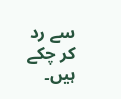سے رد کر چکے ہیں۔